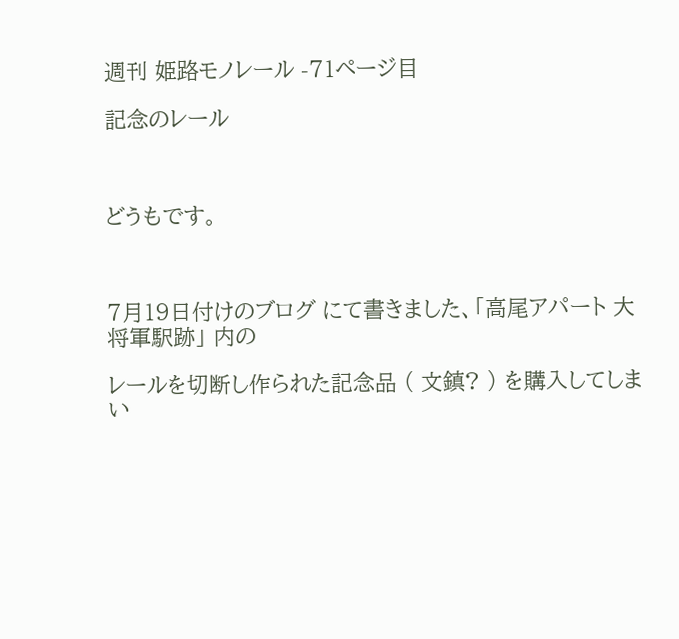週刊 姫路モノレール -71ページ目

記念のレール



どうもです。



7月19日付けのブログ にて書きました、「高尾アパート 大将軍駅跡」 内の

レールを切断し作られた記念品 ( 文鎮? ) を購入してしまい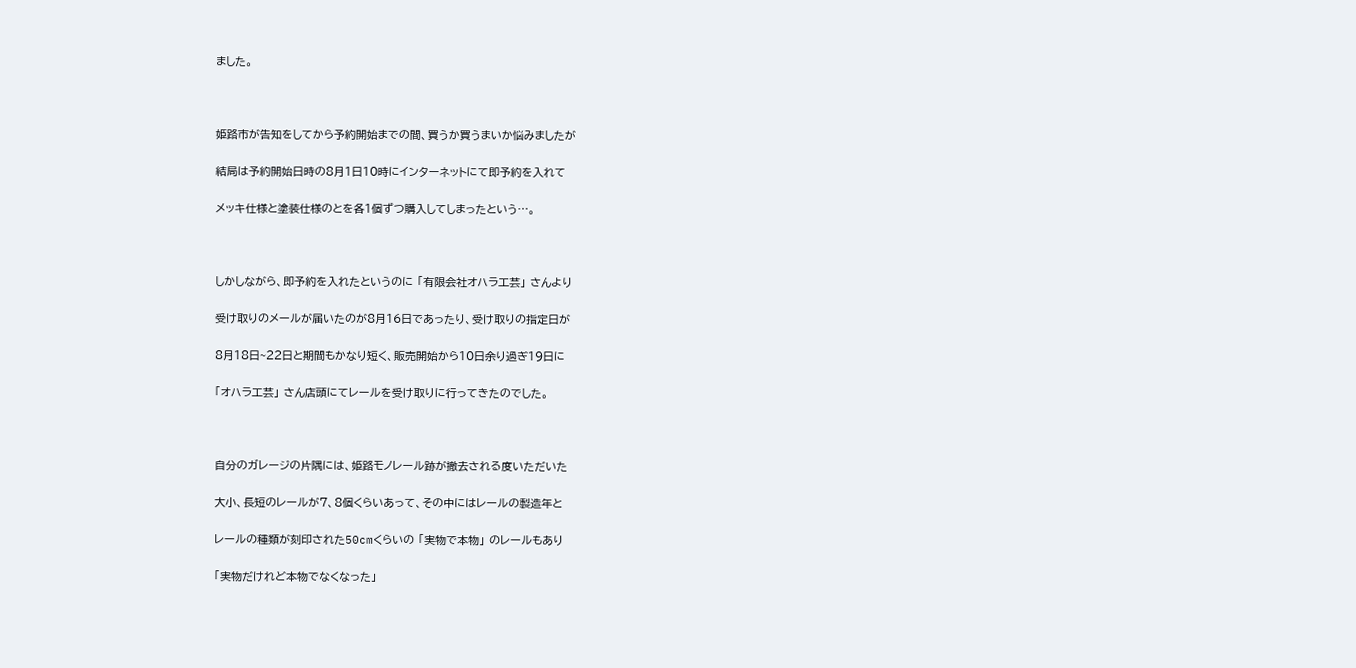ました。



姫路市が告知をしてから予約開始までの間、買うか買うまいか悩みましたが

結局は予約開始日時の8月1日10時にインターネットにて即予約を入れて

メッキ仕様と塗装仕様のとを各1個ずつ購入してしまったという…。



しかしながら、即予約を入れたというのに 「有限会社オハラ工芸」 さんより

受け取りのメールが届いたのが8月16日であったり、受け取りの指定日が

8月18日~22日と期間もかなり短く、販売開始から10日余り過ぎ19日に

「オハラ工芸」 さん店頭にてレールを受け取りに行ってきたのでした。



自分のガレージの片隅には、姫路モノレール跡が撤去される度いただいた

大小、長短のレールが7、8個くらいあって、その中にはレールの製造年と

レールの種類が刻印された50cmくらいの 「実物で本物」 のレールもあり

「実物だけれど本物でなくなった」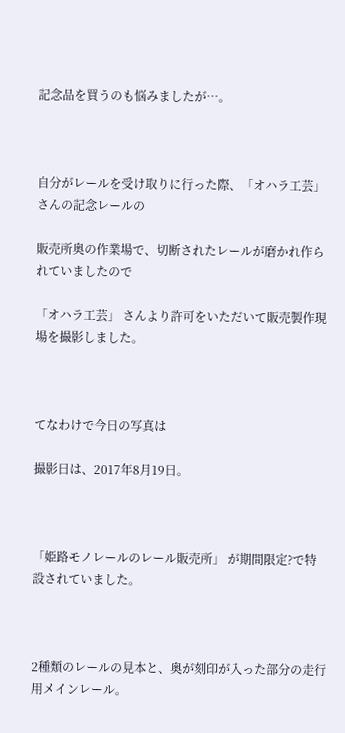記念品を買うのも悩みましたが…。



自分がレールを受け取りに行った際、「オハラ工芸」 さんの記念レールの

販売所奥の作業場で、切断されたレールが磨かれ作られていましたので

「オハラ工芸」 さんより許可をいただいて販売製作現場を撮影しました。



てなわけで今日の写真は

撮影日は、2017年8月19日。



「姫路モノレールのレール販売所」 が期間限定?で特設されていました。



2種類のレールの見本と、奥が刻印が入った部分の走行用メインレール。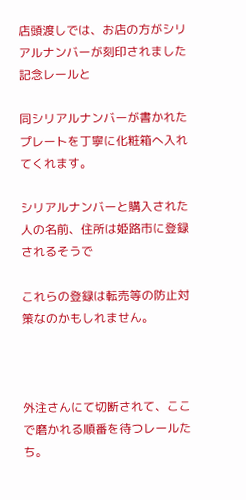店頭渡しでは、お店の方がシリアルナンバーが刻印されました記念レールと

同シリアルナンバーが書かれたプレートを丁寧に化粧箱へ入れてくれます。

シリアルナンバーと購入された人の名前、住所は姫路市に登録されるそうで

これらの登録は転売等の防止対策なのかもしれません。



外注さんにて切断されて、ここで磨かれる順番を待つレールたち。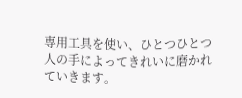専用工具を使い、ひとつひとつ人の手によってきれいに磨かれていきます。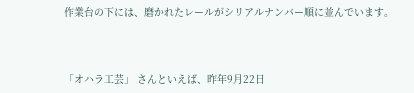作業台の下には、磨かれたレールがシリアルナンバー順に並んでいます。



「オハラ工芸」 さんといえば、昨年9月22日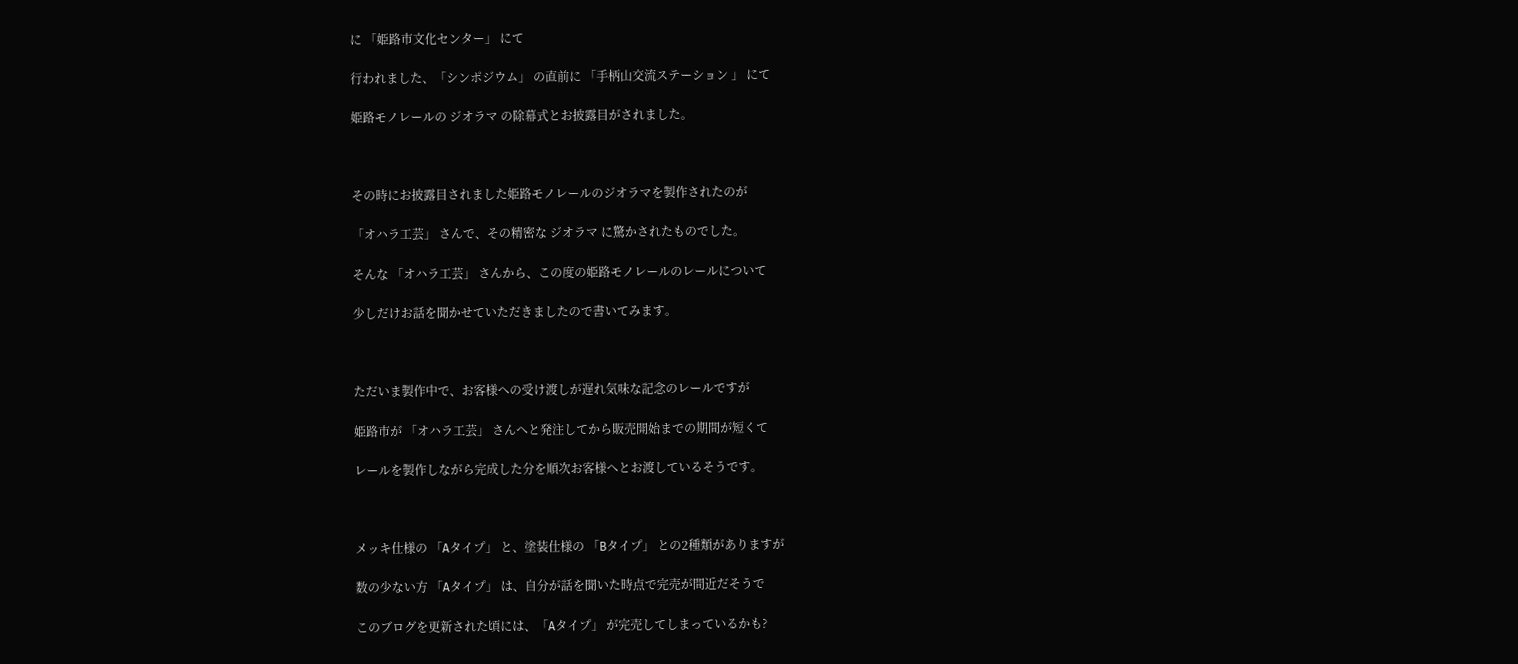に 「姫路市文化センター」 にて

行われました、「シンポジウム」 の直前に 「手柄山交流ステーション 」 にて

姫路モノレールの ジオラマ の除幕式とお披露目がされました。



その時にお披露目されました姫路モノレールのジオラマを製作されたのが

「オハラ工芸」 さんで、その精密な ジオラマ に驚かされたものでした。

そんな 「オハラ工芸」 さんから、この度の姫路モノレールのレールについて

少しだけお話を聞かせていただきましたので書いてみます。



ただいま製作中で、お客様への受け渡しが遅れ気味な記念のレールですが

姫路市が 「オハラ工芸」 さんへと発注してから販売開始までの期間が短くて

レールを製作しながら完成した分を順次お客様へとお渡しているそうです。



メッキ仕様の 「Aタイプ」 と、塗装仕様の 「Bタイプ」 との2種類がありますが

数の少ない方 「Aタイプ」 は、自分が話を聞いた時点で完売が間近だそうで

このブログを更新された頃には、「Aタイプ」 が完売してしまっているかも?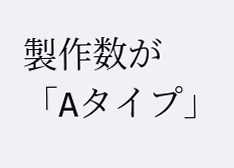製作数が 「Aタイプ」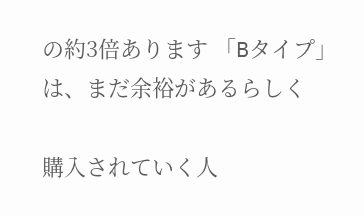の約3倍あります 「Bタイプ」 は、まだ余裕があるらしく

購入されていく人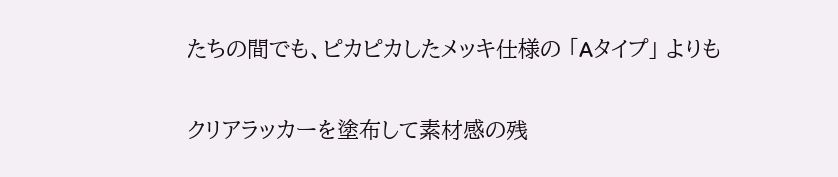たちの間でも、ピカピカしたメッキ仕様の 「Aタイプ」 よりも

クリアラッカーを塗布して素材感の残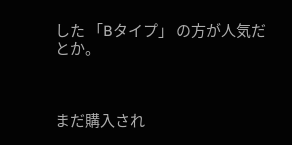した 「Bタイプ」 の方が人気だとか。



まだ購入され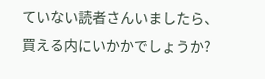ていない読者さんいましたら、買える内にいかかでしょうか?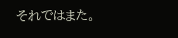それではまた。